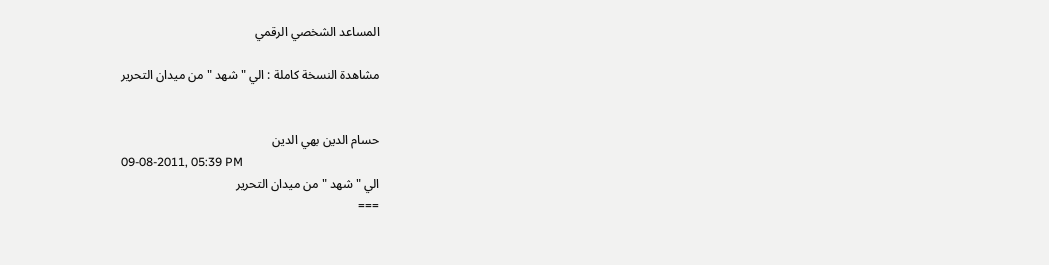المساعد الشخصي الرقمي

مشاهدة النسخة كاملة : الي " شهد " من ميدان التحرير


حسام الدين بهي الدين
09-08-2011, 05:39 PM
الي " شهد " من ميدان التحرير
===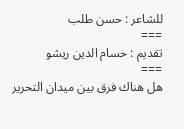للشاعر : حسن طلب
===
تقديم : حسام الدين ريشو
===
هل هناك فرق بين ميدان التحرير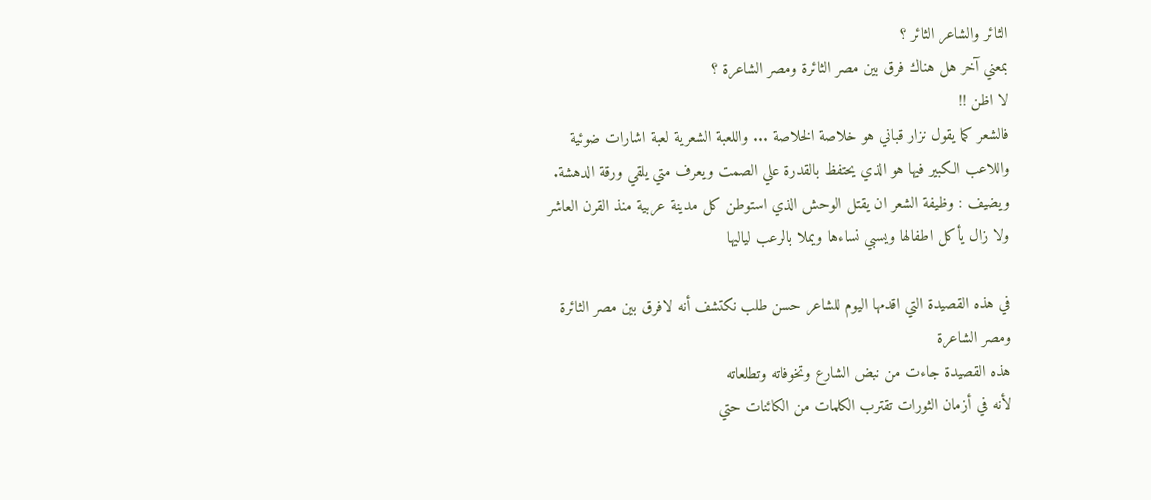الثائر والشاعر الثائر ؟
بمعني آخر هل هناك فرق بين مصر الثائرة ومصر الشاعرة ؟
لا اظن !!
فالشعر كما يقول نزار قباني هو خلاصة الخلاصة ... واللعبة الشعرية لعبة اشارات ضوئية واللاعب الكبير فيها هو الذي يحتفظ بالقدرة علي الصمت ويعرف متي يلقي ورقة الدهشة.
ويضيف : وظيفة الشعر ان يقتل الوحش الذي استوطن كل مدينة عربية منذ القرن العاشر ولا زال يأكل اطفالها ويسبي نساءها ويملا بالرعب لياليها

في هذه القصيدة التي اقدمها اليوم للشاعر حسن طلب نكتشف أنه لافرق بين مصر الثائرة ومصر الشاعرة
هذه القصيدة جاءت من نبض الشارع وتخوفاته وتطلعاته
لأنه في أزمان الثورات تقترب الكلمات من الكائنات حتي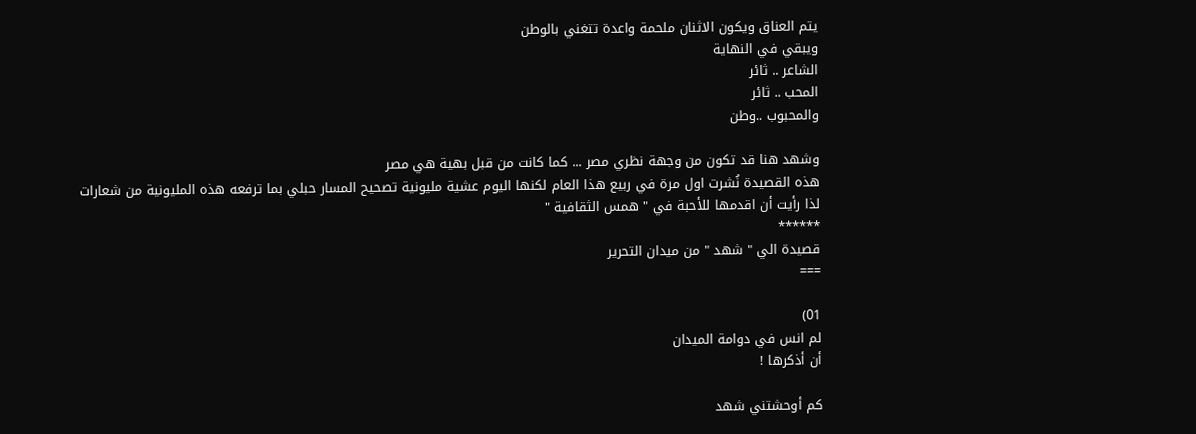يتم العناق ويكون الاثنان ملحمة واعدة تتغني بالوطن
ويبقي في النهاية
الشاعر .. ثائر
المحب .. ثائر
والمحبوب ..وطن

وشهد هنا قد تكون من وجهة نظري مصر ... كما كانت من قبل بهية هي مصر
هذه القصيدة نُشرت اول مرة في ربيع هذا العام لكنها اليوم عشية مليونية تصحيح المسار حبلي بما ترفعه هذه المليونية من شعارات
لذا رأيت أن اقدمها للأحبة في " همس الثقافية "
******
قصيدة الي " شهد " من ميدان التحرير
===

01)
لم انس في دوامة الميدان
أن أذكرها !

كم أوحشتني شهد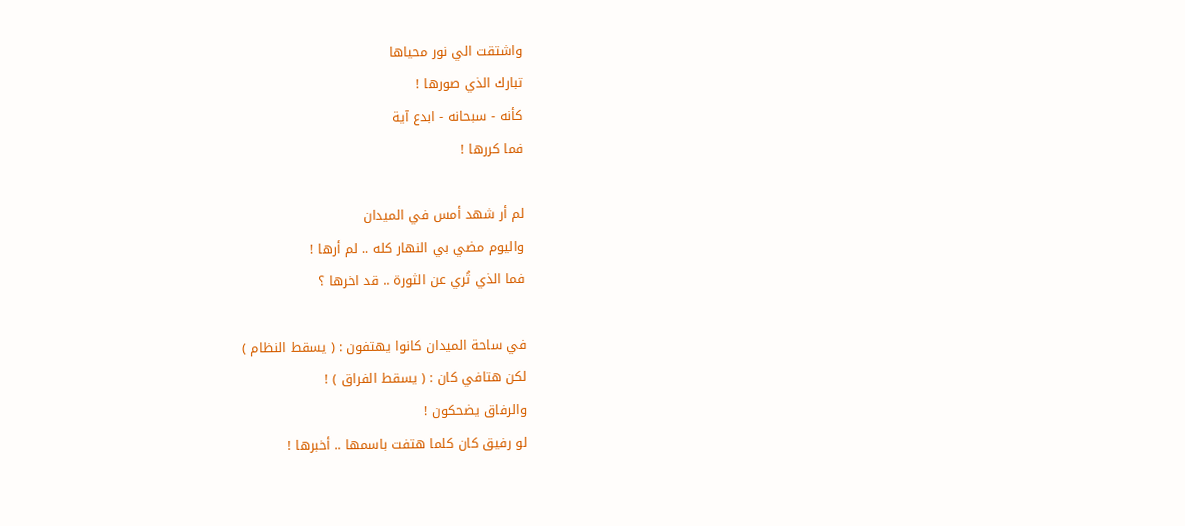واشتقت الي نور محياها
تبارك الذي صورها !
كأنه - سبحانه - ابدع آية
فما كررها !

لم أر شهد أمس في الميدان
واليوم مضي بي النهار كله .. لم أرها !
فما الذي تُري عن الثورة .. قد اخرها ؟

في ساحة الميدان كانوا يهتفون : ( يسقط النظام )
لكن هتافي كان : ( يسقط الفراق ) !
والرفاق يضحكون !
لو رفيق كان كلما هتفت باسمها .. أخبرها !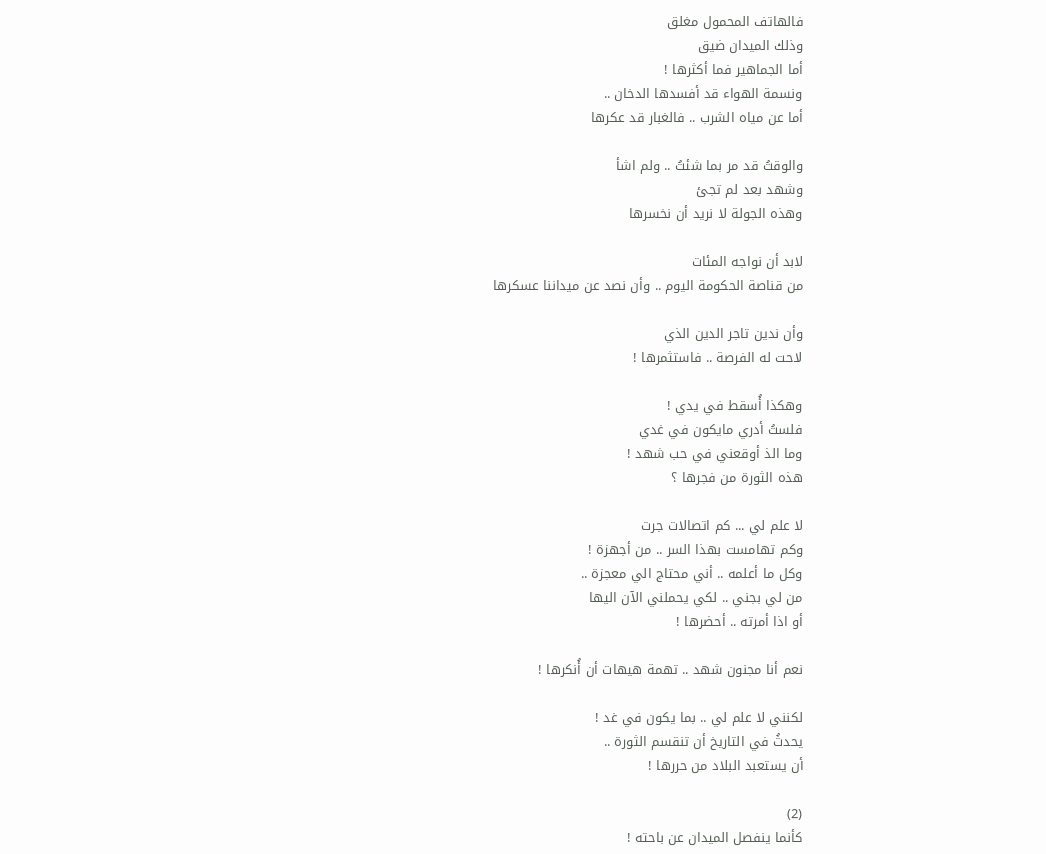فالهاتف المحمول مغلق
وذلك الميدان ضيق
أما الجماهير فما أكثرها !
ونسمة الهواء قد أفسدها الدخان ..
أما عن مياه الشرب .. فالغبار قد عكرها

والوقتُ قد مر بما شئتُ .. ولم اشأ
وشهد بعد لم تجئ
وهذه الجولة لا نريد أن نخسرها

لابد أن نواجه المئات
من قناصة الحكومة اليوم .. وأن نصد عن ميداننا عسكرها

وأن ندين تاجر الدين الذي
لاحت له الفرصة .. فاستثمرها !

وهكذا أُسقط في يدي !
فلستُ أدري مايكون في غدي
وما الذ أوقعني في حب شهد !
هذه الثورة من فجرها ؟

لا علم لي ... كم اتصالات جرت
وكم تهامست بهذا السر .. من أجهزة !
وكل ما أعلمه .. أني محتاج الي معجزة ..
من لي بجني .. لكي يحملني الآن اليها
أو اذا أمرته .. أحضرها !

نعم أنا مجنون شهد .. تهمة هيهات أن أُنكرها !

لكنني لا علم لي .. بما يكون في غد !
يحدثُ في التاريخ أن تنقسم الثورة ..
أن يستعبد البلاد من حررها !

(2)
كأنما ينفصل الميدان عن باحته !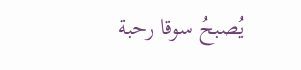يُصبحُ سوقا رحبة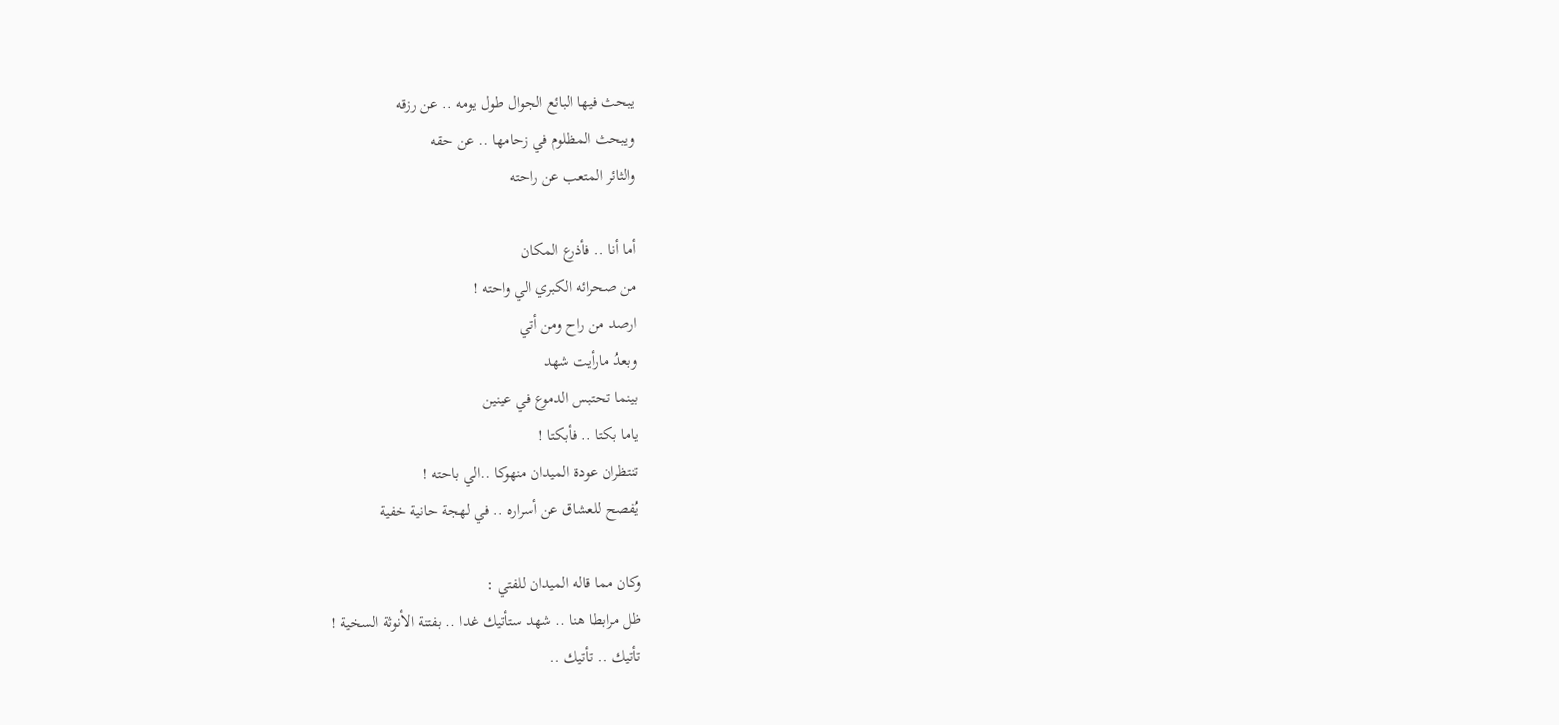يبحث فيها البائع الجوال طول يومه .. عن رزقه
ويبحث المظلوم في زحامها .. عن حقه
والثائر المتعب عن راحته

أما أنا .. فأذرع المكان
من صحرائه الكبري الي واحته !
ارصد من راح ومن أتي
وبعدُ مارأيت شهد
بينما تحتبس الدموع في عينين
ياما بكتا .. فأبكتا !
تنتظران عودة الميدان منهوكا ..الي باحته !
يُفصح للعشاق عن أسراره .. في لهجة حانية خفية

وكان مما قاله الميدان للفتي :
ظل مرابطا هنا .. شهد ستأتيك غدا .. بفتنة الأنوثة السخية !
تأتيك .. تأتيك ..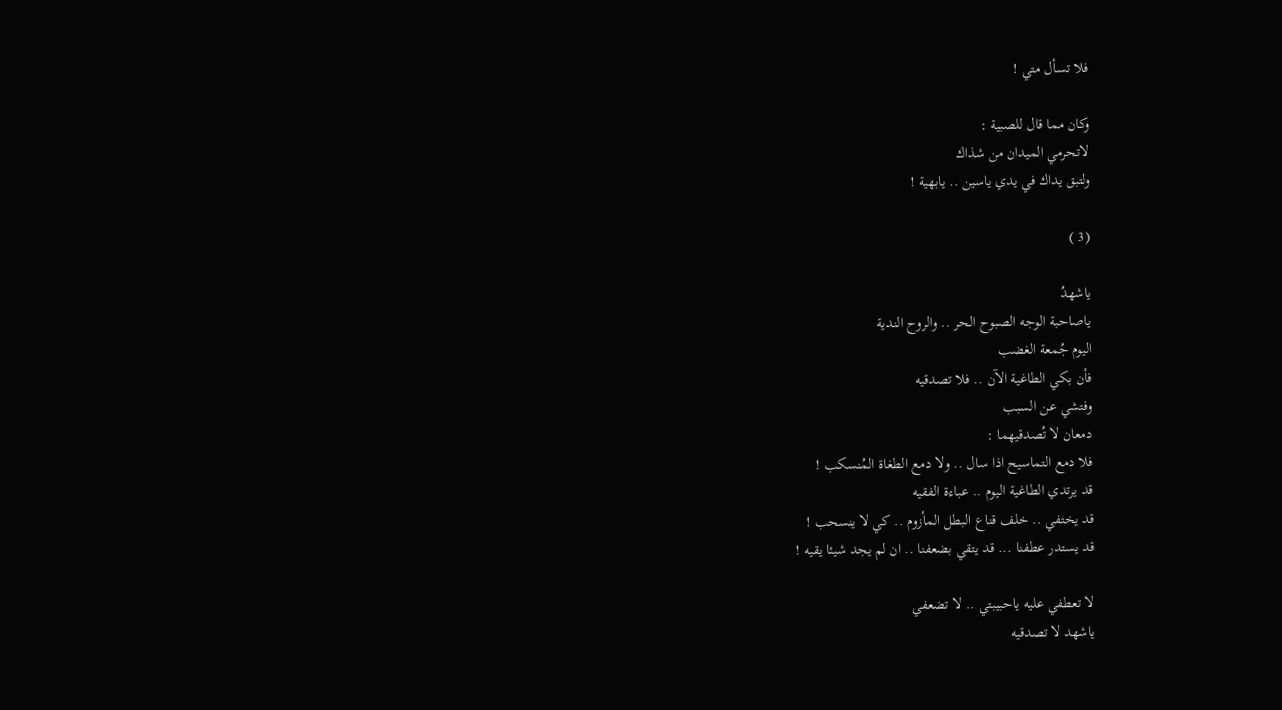فلا تسأل متي !

وكان مما قال للصبية :
لاتحرمي الميدان من شذاك
ولتبق يداك في يدي ياسين .. يابهية !

(3 )

ياشهدُ
ياصاحبة الوجه الصبوح الحر .. والروح الندية
اليوم جُمعة الغضب
فأن بكي الطاغية الآن .. فلا تصدقيه
وفتشي عن السبب
دمعان لا تُصدقيهما :
فلا دمع التماسيح اذا سال .. ولا دمع الطغاة المُنسكب !
قد يرتدي الطاغية اليوم .. عباءة الفقيه
قد يختفي .. خلف قناع البطل المأزوم .. كي لا ينسحب !
قد يستدر عطفنا ... قد يتقي بضعفنا .. ان لم يجد شيئا يقيه !

لا تعطفي عليه ياحبيبتي .. لا تضعفي
ياشهد لا تصدقيه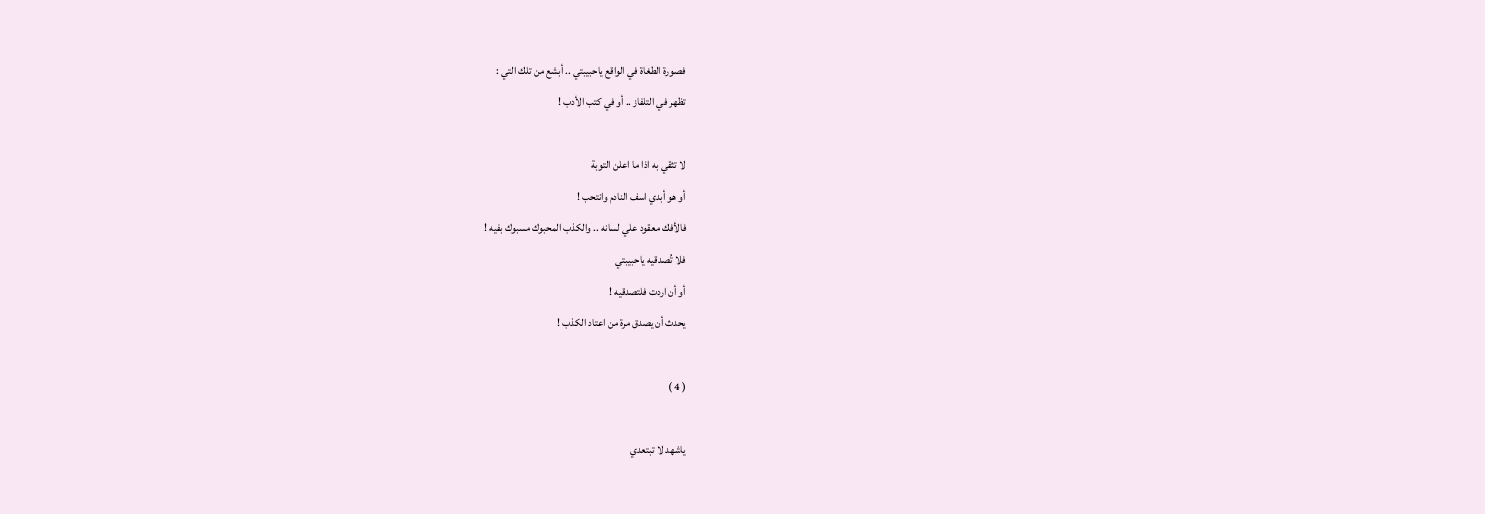فصورة الطغاة في الواقع ياحبيبتي .. أبشع من تلك التي :
تظهر في التلفاز .. أو في كتب الأدب !

لا تثقي به اذا ما اعلن التوبة
أو هو أبدي اسف النادم وانتحب !
فالأفك معقود علي لسانه .. والكذب المحبوك مسبوك بفيه !
فلا تُصدقيه ياحبيبتي
أو أن اردت فلتصدقيه !
يحدث أن يصدق مرة من اعتاد الكذب !

( 4 )

ياشهد لا تبتعدي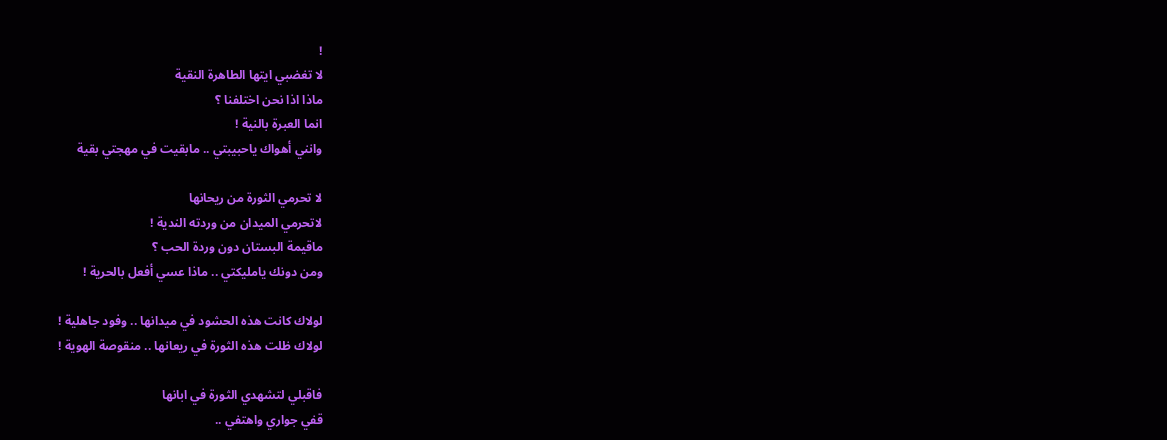!
لا تغضبي ايتها الطاهرة النقية
ماذا اذا نحن اختلفنا ؟
انما العبرة بالنية !
وانني أهواك ياحبيبتي .. مابقيت في مهجتي بقية

لا تحرمي الثورة من ريحانها
لاتحرمي الميدان من وردته الندية !
ماقيمة البستان دون وردة الحب ؟
ومن دونك يامليكتي .. ماذا عسي أفعل بالحرية !

لولاك كانت هذه الحشود في ميدانها .. وفود جاهلية !
لولاك ظلت هذه الثورة في ريعانها .. منقوصة الهوية !

فاقبلي لتشهدي الثورة في ابانها
قفي جواري واهتفي ..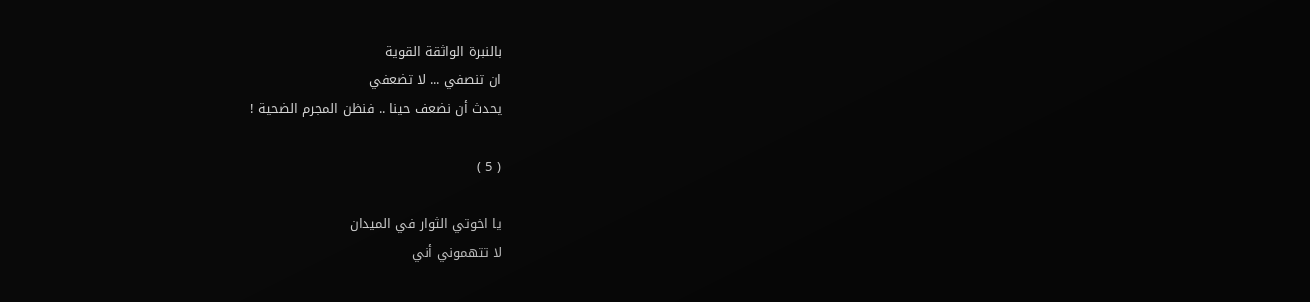بالنبرة الواثقة القوية
ان تنصفي ... لا تضعفي
يحدث أن نضعف حينا .. فنظن المجرم الضحية !

( 5 )

يا اخوتي الثوار في الميدان
لا تتهموني أني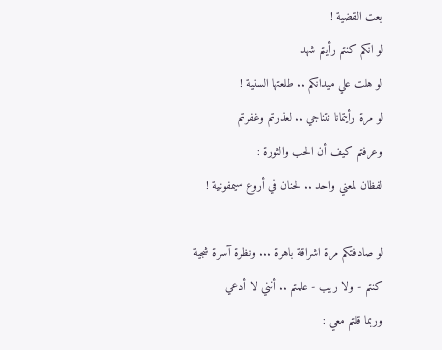بعت القضية !
لو انكم كنتم رأيتم شهد
لو هلت علي ميدانكم .. طلعتها السنية !
لو مرة رأيتمانا نتناجي .. لعذرتم وغفرتم
وعرفتم كيف أن الحب والثورة :
لفظان لمعني واحد .. لحنان في أروع سيمفونية !

لو صادفتكم مرة اشراقة باهرة ... ونظرة آسرة شجية
كنتم - ولا ريب - علمتم .. أنني لا أدعي
وربما قلتم معي :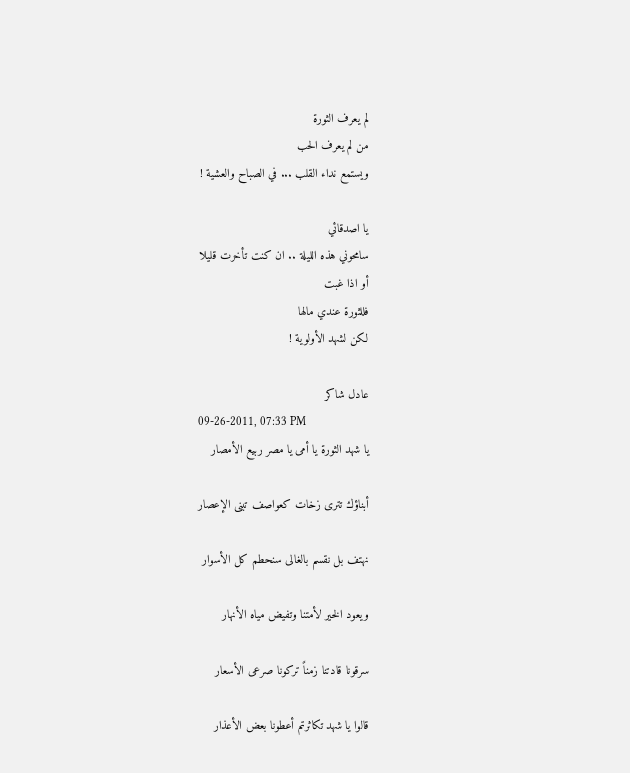لم يعرف الثورة
من لم يعرف الحب
ويستمع نداء القلب ... في الصباح والعشية !

يا اصدقائي
سامحوني هذه الليلة .. ان كنت تأخرت قليلا
أو اذا غبت
فللثورة عندي مالها
لكن لشهد الأولوية !

عادل شاكر
09-26-2011, 07:33 PM
يا شهد الثورة يا أمى يا مصر ربيع الأمصار

أبناؤك تترى زخات كعواصف تبنى الإعصار

نهتف بل نقسم بالغالى سنحطم كل الأسوار

ويعود الخير لأمتنا وتفيض مياه الأنهار

سرقونا قادتنا زمناً تركونا صرعى الأسعار

قالوا يا شهد تكاثرتم أعطونا بعض الأعذار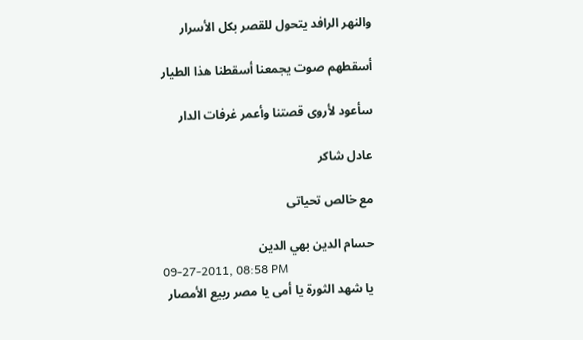والنهر الرافد يتحول للقصر بكل الأسرار

أسقطهم صوت يجمعنا أسقطنا هذا الطيار

سأعود لأروى قصتنا وأعمر غرفات الدار

عادل شاكر

مع خالص تحياتى

حسام الدين بهي الدين
09-27-2011, 08:58 PM
يا شهد الثورة يا أمى يا مصر ربيع الأمصار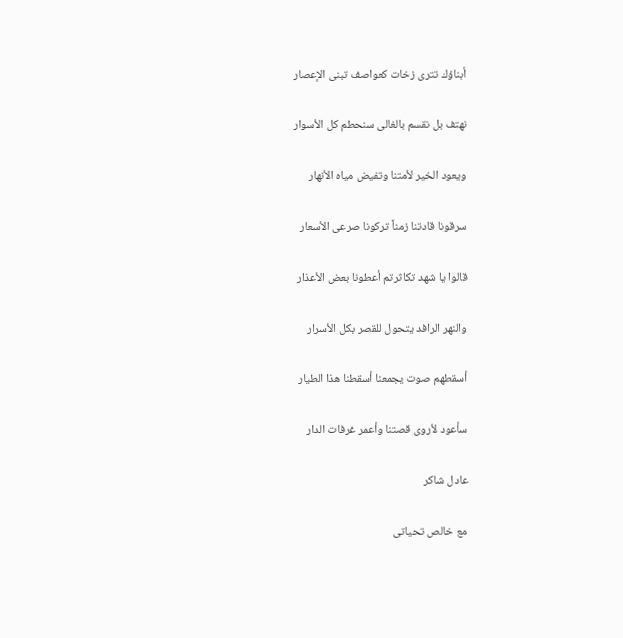أبناؤك تترى زخات كعواصف تبنى الإعصار

نهتف بل نقسم بالغالى سنحطم كل الأسوار

ويعود الخير لأمتنا وتفيض مياه الأنهار

سرقونا قادتنا زمناً تركونا صرعى الأسعار

قالوا يا شهد تكاثرتم أعطونا بعض الأعذار

والنهر الرافد يتحول للقصر بكل الأسرار

أسقطهم صوت يجمعنا أسقطنا هذا الطيار

سأعود لأروى قصتنا وأعمر غرفات الدار

عادل شاكر

مع خالص تحياتى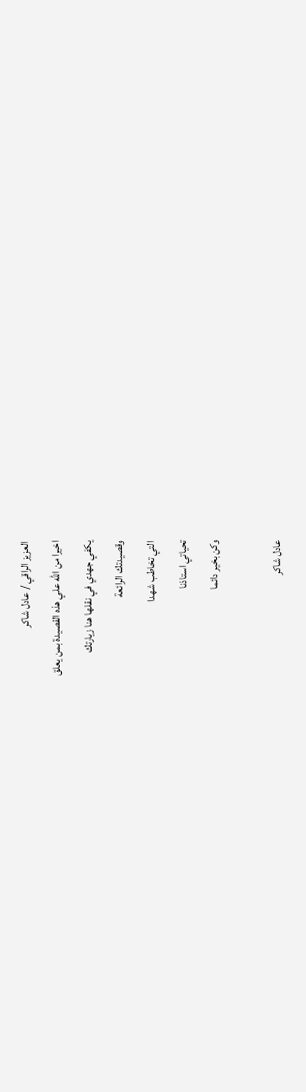العزيز الراقي / عادل شاكر
اخيرا من الله علي هذه القصيدة بمن يعلق
يكفي جهدي في نقلها هنا زيارتك
وقصيدتك الرائعة
التي تخاطب شهدا
تحياتي استاذنا
وكن بخير دائما

عادل شاكر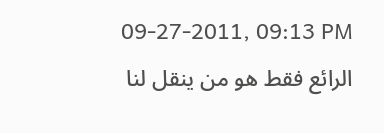09-27-2011, 09:13 PM
الرائع فقط هو من ينقل لنا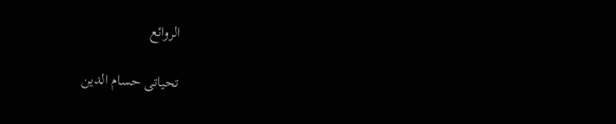الروائع

تحياتى حسام الدين